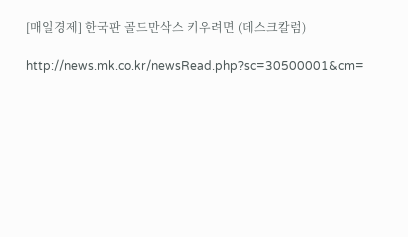[매일경제] 한국판 골드만삭스 키우려면 (데스크칼럼)

http://news.mk.co.kr/newsRead.php?sc=30500001&cm=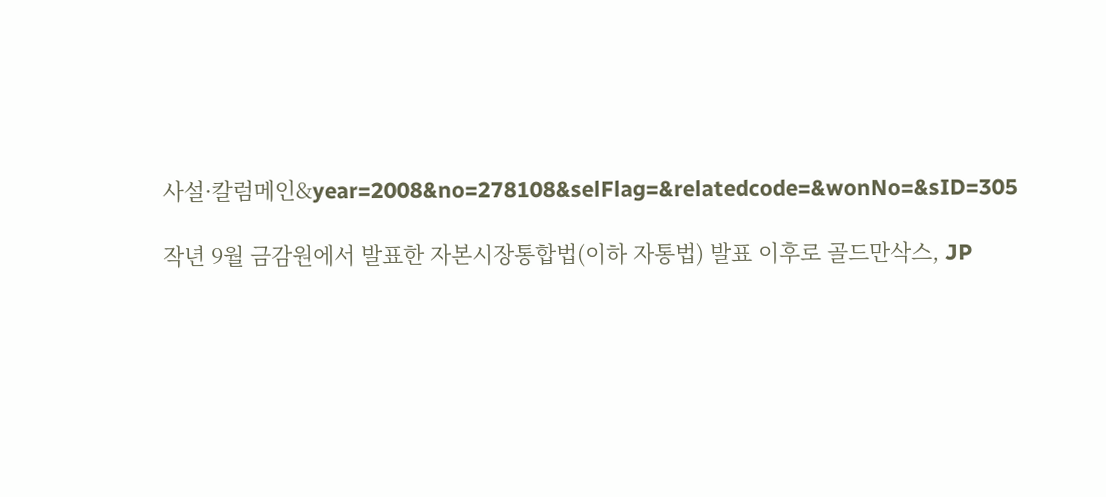사설·칼럼메인&year=2008&no=278108&selFlag=&relatedcode=&wonNo=&sID=305

작년 9월 금감원에서 발표한 자본시장통합법(이하 자통법) 발표 이후로 골드만삭스, JP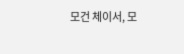모건 체이서, 모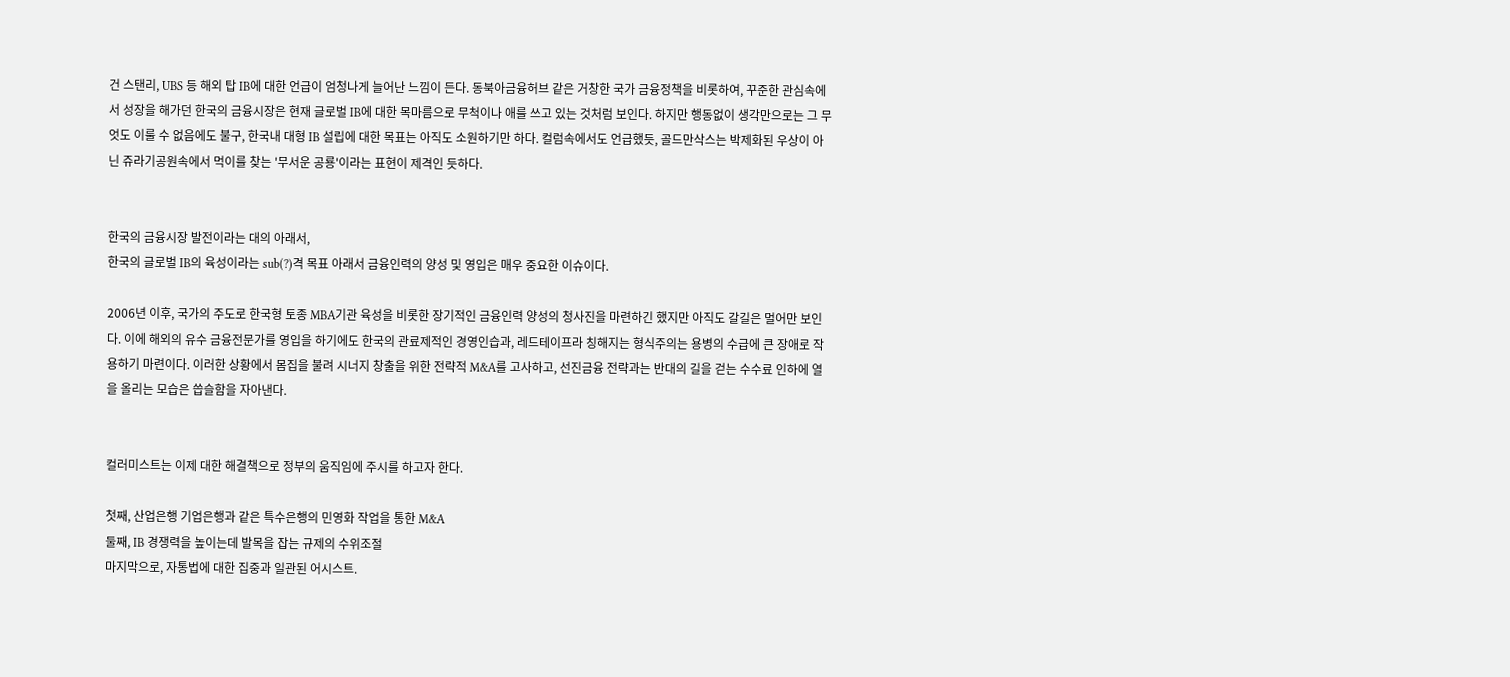건 스탠리, UBS 등 해외 탑 IB에 대한 언급이 엄청나게 늘어난 느낌이 든다. 동북아금융허브 같은 거창한 국가 금융정책을 비롯하여, 꾸준한 관심속에서 성장을 해가던 한국의 금융시장은 현재 글로벌 IB에 대한 목마름으로 무척이나 애를 쓰고 있는 것처럼 보인다. 하지만 행동없이 생각만으로는 그 무엇도 이룰 수 없음에도 불구, 한국내 대형 IB 설립에 대한 목표는 아직도 소원하기만 하다. 컬럼속에서도 언급했듯, 골드만삭스는 박제화된 우상이 아닌 쥬라기공원속에서 먹이를 찾는 '무서운 공룡'이라는 표현이 제격인 듯하다.


한국의 금융시장 발전이라는 대의 아래서,
한국의 글로벌 IB의 육성이라는 sub(?)격 목표 아래서 금융인력의 양성 및 영입은 매우 중요한 이슈이다.

2006년 이후, 국가의 주도로 한국형 토종 MBA기관 육성을 비롯한 장기적인 금융인력 양성의 청사진을 마련하긴 했지만 아직도 갈길은 멀어만 보인다. 이에 해외의 유수 금융전문가를 영입을 하기에도 한국의 관료제적인 경영인습과, 레드테이프라 칭해지는 형식주의는 용병의 수급에 큰 장애로 작용하기 마련이다. 이러한 상황에서 몸집을 불려 시너지 창출을 위한 전략적 M&A를 고사하고, 선진금융 전략과는 반대의 길을 걷는 수수료 인하에 열을 올리는 모습은 씁슬함을 자아낸다.


컬러미스트는 이제 대한 해결책으로 정부의 움직임에 주시를 하고자 한다.

첫째, 산업은행 기업은행과 같은 특수은행의 민영화 작업을 통한 M&A
둘째, IB 경쟁력을 높이는데 발목을 잡는 규제의 수위조절
마지막으로, 자통법에 대한 집중과 일관된 어시스트.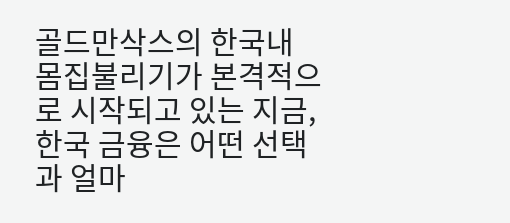골드만삭스의 한국내 몸집불리기가 본격적으로 시작되고 있는 지금, 한국 금융은 어떤 선택과 얼마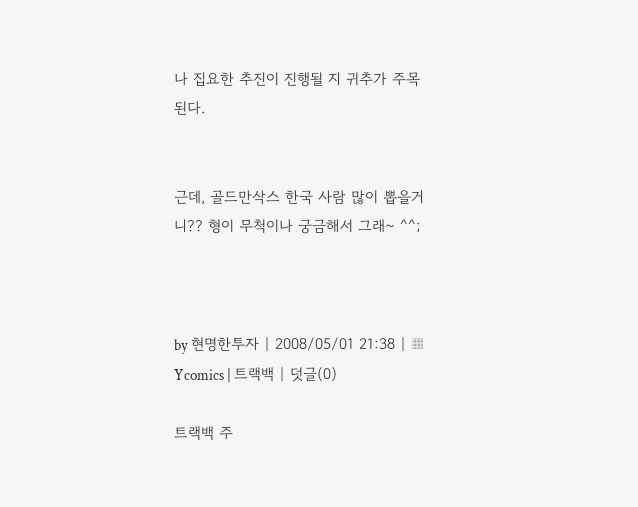나 집요한 추진이 진행될 지 귀추가 주목된다.


근데, 골드만삭스 한국 사람 많이 뽑을거니?? 형이 무척이나 궁금해서 그래~ ^^;



by 현명한투자 | 2008/05/01 21:38 | ▒ Ycomics | 트랙백 | 덧글(0)

트랙백 주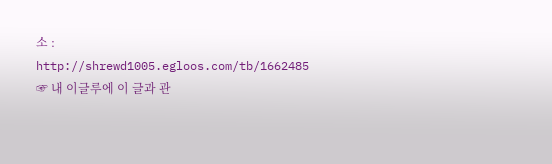소 : http://shrewd1005.egloos.com/tb/1662485
☞ 내 이글루에 이 글과 관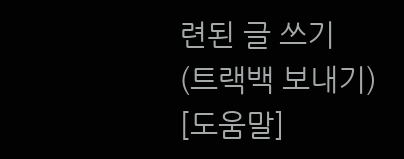련된 글 쓰기 (트랙백 보내기) [도움말]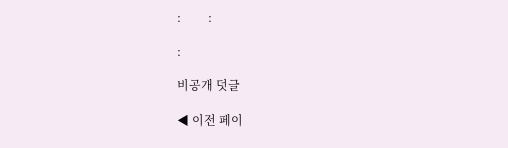:         :

:

비공개 덧글

◀ 이전 페이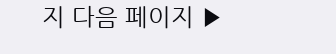지 다음 페이지 ▶